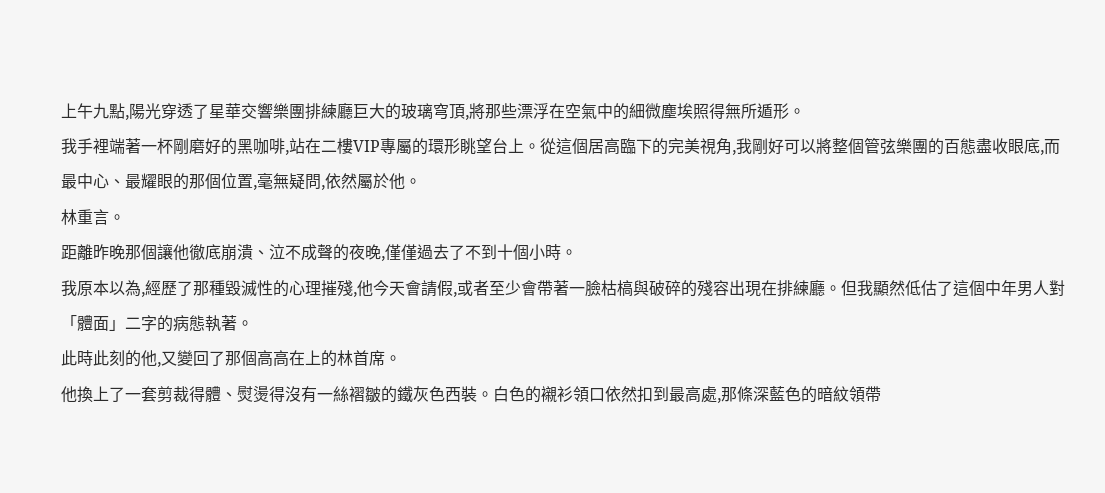上午九點,陽光穿透了星華交響樂團排練廳巨大的玻璃穹頂,將那些漂浮在空氣中的細微塵埃照得無所遁形。
我手裡端著一杯剛磨好的黑咖啡,站在二樓VIP專屬的環形眺望台上。從這個居高臨下的完美視角,我剛好可以將整個管弦樂團的百態盡收眼底,而最中心、最耀眼的那個位置,毫無疑問,依然屬於他。
林重言。
距離昨晚那個讓他徹底崩潰、泣不成聲的夜晚,僅僅過去了不到十個小時。
我原本以為,經歷了那種毀滅性的心理摧殘,他今天會請假,或者至少會帶著一臉枯槁與破碎的殘容出現在排練廳。但我顯然低估了這個中年男人對「體面」二字的病態執著。
此時此刻的他,又變回了那個高高在上的林首席。
他換上了一套剪裁得體、熨燙得沒有一絲褶皺的鐵灰色西裝。白色的襯衫領口依然扣到最高處,那條深藍色的暗紋領帶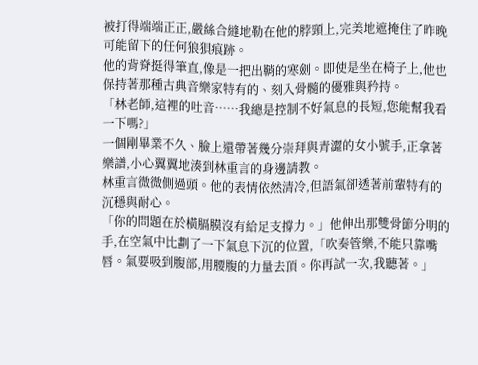被打得端端正正,嚴絲合縫地勒在他的脖頸上,完美地遮掩住了昨晚可能留下的任何狼狽痕跡。
他的背脊挺得筆直,像是一把出鞘的寒劍。即使是坐在椅子上,他也保持著那種古典音樂家特有的、刻入骨髓的優雅與矜持。
「林老師,這裡的吐音……我總是控制不好氣息的長短,您能幫我看一下嗎?」
一個剛畢業不久、臉上還帶著幾分崇拜與青澀的女小號手,正拿著樂譜,小心翼翼地湊到林重言的身邊請教。
林重言微微側過頭。他的表情依然清冷,但語氣卻透著前輩特有的沉穩與耐心。
「你的問題在於橫膈膜沒有給足支撐力。」他伸出那雙骨節分明的手,在空氣中比劃了一下氣息下沉的位置,「吹奏管樂,不能只靠嘴唇。氣要吸到腹部,用腰腹的力量去頂。你再試一次,我聽著。」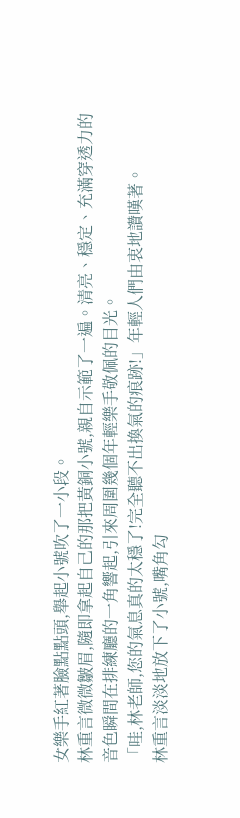女樂手紅著臉點點頭,舉起小號吹了一小段。
林重言微微皺眉,隨即拿起自己的那把黃銅小號,親自示範了一遍。清亮、穩定、充滿穿透力的音色瞬間在排練廳的一角響起,引來周圍幾個年輕樂手敬佩的目光。
「哇,林老師,您的氣息真的太穩了!完全聽不出換氣的痕跡!」年輕人們由衷地讚嘆著。
林重言淡淡地放下了小號,嘴角勾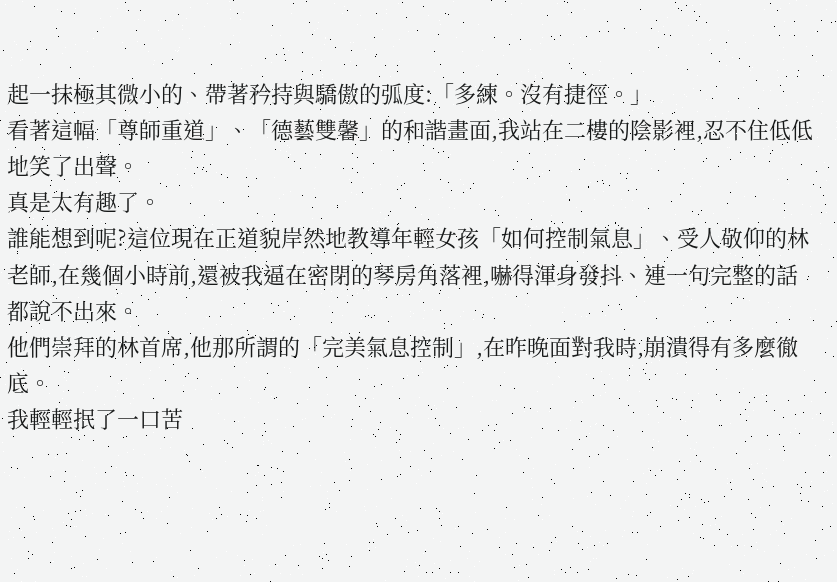起一抹極其微小的、帶著矜持與驕傲的弧度:「多練。沒有捷徑。」
看著這幅「尊師重道」、「德藝雙馨」的和諧畫面,我站在二樓的陰影裡,忍不住低低地笑了出聲。
真是太有趣了。
誰能想到呢?這位現在正道貌岸然地教導年輕女孩「如何控制氣息」、受人敬仰的林老師,在幾個小時前,還被我逼在密閉的琴房角落裡,嚇得渾身發抖、連一句完整的話都說不出來。
他們崇拜的林首席,他那所謂的「完美氣息控制」,在昨晚面對我時,崩潰得有多麼徹底。
我輕輕抿了一口苦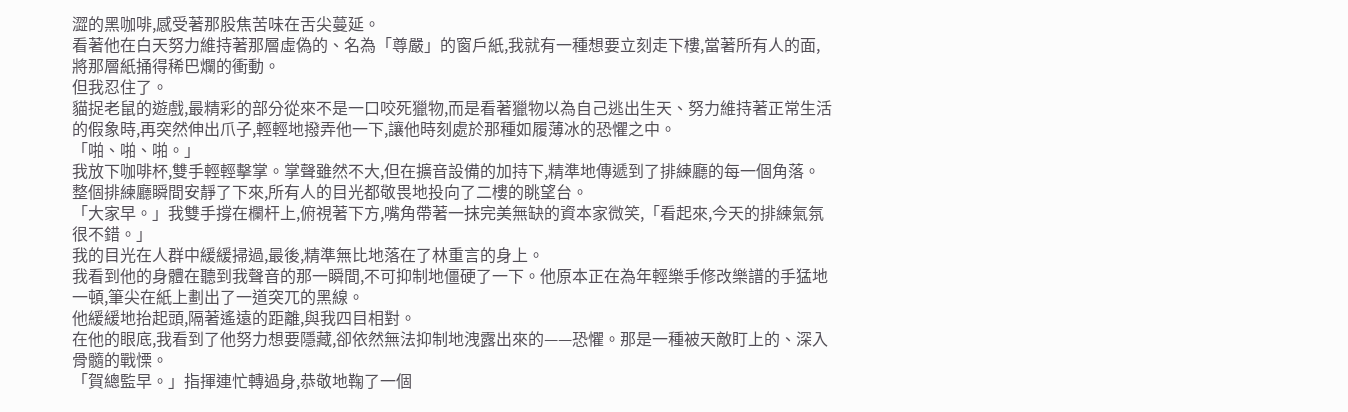澀的黑咖啡,感受著那股焦苦味在舌尖蔓延。
看著他在白天努力維持著那層虛偽的、名為「尊嚴」的窗戶紙,我就有一種想要立刻走下樓,當著所有人的面,將那層紙捅得稀巴爛的衝動。
但我忍住了。
貓捉老鼠的遊戲,最精彩的部分從來不是一口咬死獵物,而是看著獵物以為自己逃出生天、努力維持著正常生活的假象時,再突然伸出爪子,輕輕地撥弄他一下,讓他時刻處於那種如履薄冰的恐懼之中。
「啪、啪、啪。」
我放下咖啡杯,雙手輕輕擊掌。掌聲雖然不大,但在擴音設備的加持下,精準地傳遞到了排練廳的每一個角落。
整個排練廳瞬間安靜了下來,所有人的目光都敬畏地投向了二樓的眺望台。
「大家早。」我雙手撐在欄杆上,俯視著下方,嘴角帶著一抹完美無缺的資本家微笑,「看起來,今天的排練氣氛很不錯。」
我的目光在人群中緩緩掃過,最後,精準無比地落在了林重言的身上。
我看到他的身體在聽到我聲音的那一瞬間,不可抑制地僵硬了一下。他原本正在為年輕樂手修改樂譜的手猛地一頓,筆尖在紙上劃出了一道突兀的黑線。
他緩緩地抬起頭,隔著遙遠的距離,與我四目相對。
在他的眼底,我看到了他努力想要隱藏,卻依然無法抑制地洩露出來的——恐懼。那是一種被天敵盯上的、深入骨髓的戰慄。
「賀總監早。」指揮連忙轉過身,恭敬地鞠了一個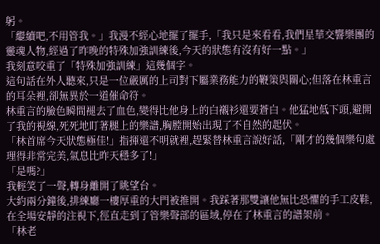躬。
「繼續吧,不用管我。」我漫不經心地擺了擺手,「我只是來看看,我們星華交響樂團的靈魂人物,經過了昨晚的特殊加強訓練後,今天的狀態有沒有好一點。」
我刻意咬重了「特殊加強訓練」這幾個字。
這句話在外人聽來,只是一位嚴厲的上司對下屬業務能力的鞭策與關心;但落在林重言的耳朵裡,卻無異於一道催命符。
林重言的臉色瞬間褪去了血色,變得比他身上的白襯衫還要蒼白。他猛地低下頭,避開了我的視線,死死地盯著腿上的樂譜,胸膛開始出現了不自然的起伏。
「林首席今天狀態極佳!」指揮還不明就裡,趕緊替林重言說好話,「剛才的幾個樂句處理得非常完美,氣息比昨天穩多了!」
「是嗎?」
我輕笑了一聲,轉身離開了眺望台。
大約兩分鐘後,排練廳一樓厚重的大門被推開。我踩著那雙讓他無比恐懼的手工皮鞋,在全場安靜的注視下,徑直走到了管樂聲部的區域,停在了林重言的譜架前。
「林老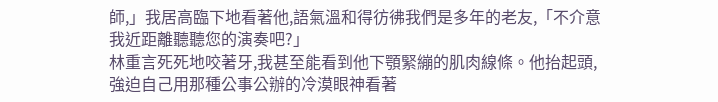師,」我居高臨下地看著他,語氣溫和得彷彿我們是多年的老友,「不介意我近距離聽聽您的演奏吧?」
林重言死死地咬著牙,我甚至能看到他下顎緊繃的肌肉線條。他抬起頭,強迫自己用那種公事公辦的冷漠眼神看著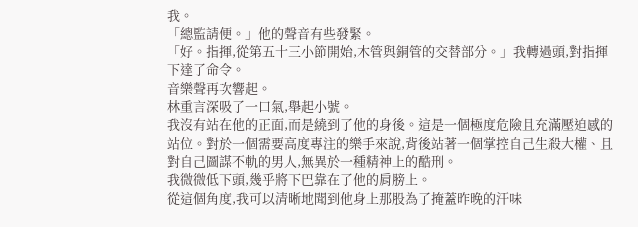我。
「總監請便。」他的聲音有些發緊。
「好。指揮,從第五十三小節開始,木管與銅管的交替部分。」我轉過頭,對指揮下達了命令。
音樂聲再次響起。
林重言深吸了一口氣,舉起小號。
我沒有站在他的正面,而是繞到了他的身後。這是一個極度危險且充滿壓迫感的站位。對於一個需要高度專注的樂手來說,背後站著一個掌控自己生殺大權、且對自己圖謀不軌的男人,無異於一種精神上的酷刑。
我微微低下頭,幾乎將下巴靠在了他的肩膀上。
從這個角度,我可以清晰地聞到他身上那股為了掩蓋昨晚的汗味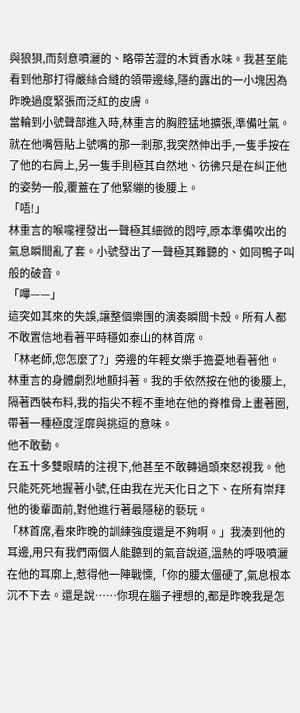與狼狽,而刻意噴灑的、略帶苦澀的木質香水味。我甚至能看到他那打得嚴絲合縫的領帶邊緣,隱約露出的一小塊因為昨晚過度緊張而泛紅的皮膚。
當輪到小號聲部進入時,林重言的胸腔猛地擴張,準備吐氣。
就在他嘴唇貼上號嘴的那一剎那,我突然伸出手,一隻手按在了他的右肩上,另一隻手則極其自然地、彷彿只是在糾正他的姿勢一般,覆蓋在了他緊繃的後腰上。
「唔!」
林重言的喉嚨裡發出一聲極其細微的悶哼,原本準備吹出的氣息瞬間亂了套。小號發出了一聲極其難聽的、如同鴨子叫般的破音。
「嗶——」
這突如其來的失誤,讓整個樂團的演奏瞬間卡殼。所有人都不敢置信地看著平時穩如泰山的林首席。
「林老師,您怎麼了?」旁邊的年輕女樂手擔憂地看著他。
林重言的身體劇烈地顫抖著。我的手依然按在他的後腰上,隔著西裝布料,我的指尖不輕不重地在他的脊椎骨上畫著圈,帶著一種極度淫靡與挑逗的意味。
他不敢動。
在五十多雙眼睛的注視下,他甚至不敢轉過頭來怒視我。他只能死死地握著小號,任由我在光天化日之下、在所有崇拜他的後輩面前,對他進行著最隱秘的褻玩。
「林首席,看來昨晚的訓練強度還是不夠啊。」我湊到他的耳邊,用只有我們兩個人能聽到的氣音說道,溫熱的呼吸噴灑在他的耳廓上,惹得他一陣戰慄,「你的腰太僵硬了,氣息根本沉不下去。還是說……你現在腦子裡想的,都是昨晚我是怎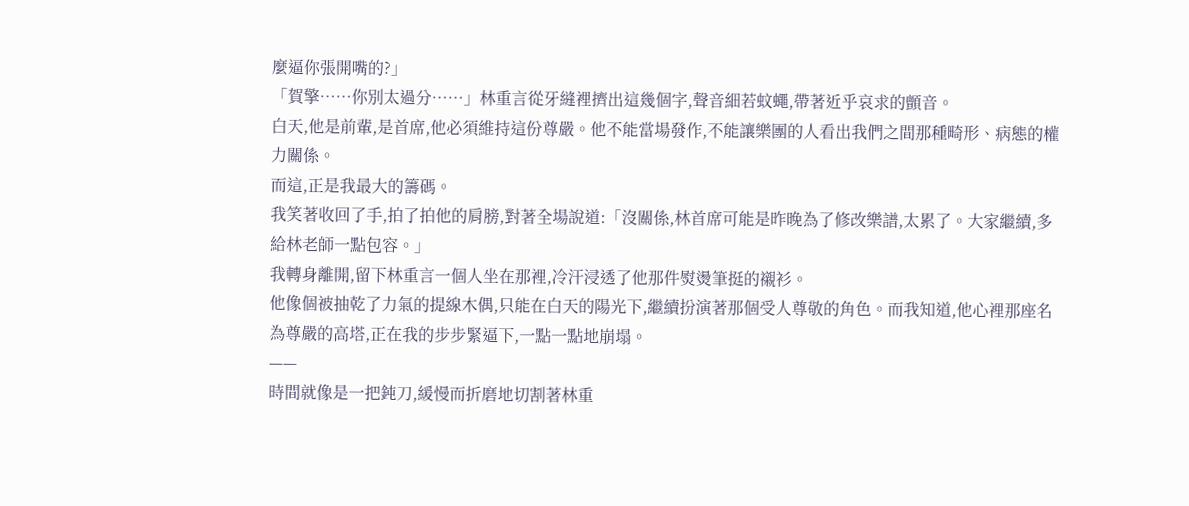麼逼你張開嘴的?」
「賀擎……你別太過分……」林重言從牙縫裡擠出這幾個字,聲音細若蚊蠅,帶著近乎哀求的顫音。
白天,他是前輩,是首席,他必須維持這份尊嚴。他不能當場發作,不能讓樂團的人看出我們之間那種畸形、病態的權力關係。
而這,正是我最大的籌碼。
我笑著收回了手,拍了拍他的肩膀,對著全場說道:「沒關係,林首席可能是昨晚為了修改樂譜,太累了。大家繼續,多給林老師一點包容。」
我轉身離開,留下林重言一個人坐在那裡,冷汗浸透了他那件熨燙筆挺的襯衫。
他像個被抽乾了力氣的提線木偶,只能在白天的陽光下,繼續扮演著那個受人尊敬的角色。而我知道,他心裡那座名為尊嚴的高塔,正在我的步步緊逼下,一點一點地崩塌。
——
時間就像是一把鈍刀,緩慢而折磨地切割著林重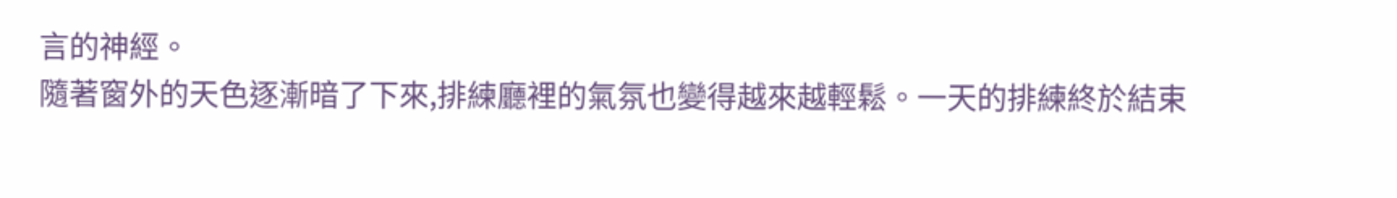言的神經。
隨著窗外的天色逐漸暗了下來,排練廳裡的氣氛也變得越來越輕鬆。一天的排練終於結束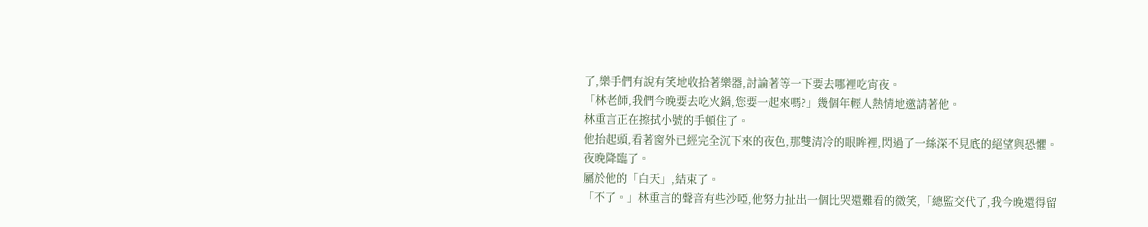了,樂手們有說有笑地收拾著樂器,討論著等一下要去哪裡吃宵夜。
「林老師,我們今晚要去吃火鍋,您要一起來嗎?」幾個年輕人熱情地邀請著他。
林重言正在擦拭小號的手頓住了。
他抬起頭,看著窗外已經完全沉下來的夜色,那雙清冷的眼眸裡,閃過了一絲深不見底的絕望與恐懼。
夜晚降臨了。
屬於他的「白天」,結束了。
「不了。」林重言的聲音有些沙啞,他努力扯出一個比哭還難看的微笑,「總監交代了,我今晚還得留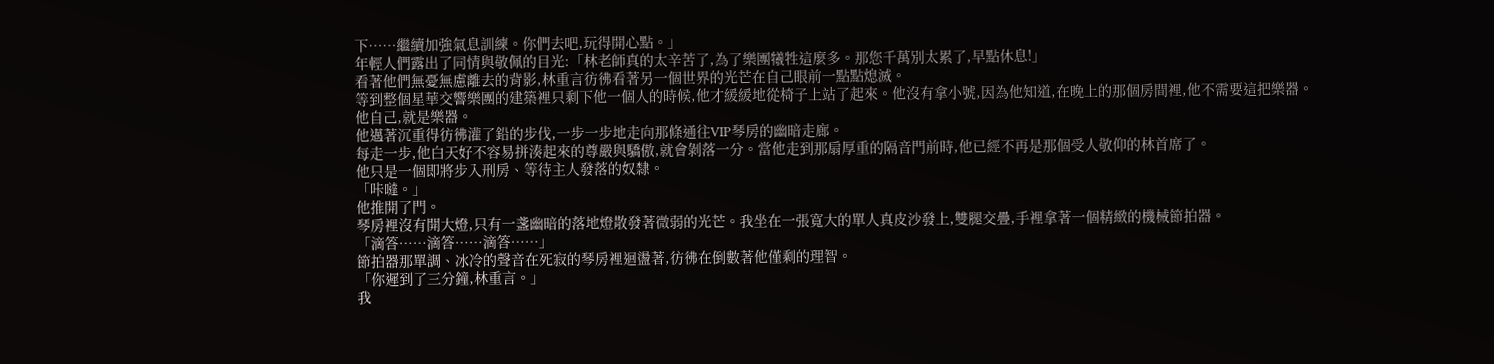下……繼續加強氣息訓練。你們去吧,玩得開心點。」
年輕人們露出了同情與敬佩的目光:「林老師真的太辛苦了,為了樂團犧牲這麼多。那您千萬別太累了,早點休息!」
看著他們無憂無慮離去的背影,林重言彷彿看著另一個世界的光芒在自己眼前一點點熄滅。
等到整個星華交響樂團的建築裡只剩下他一個人的時候,他才緩緩地從椅子上站了起來。他沒有拿小號,因為他知道,在晚上的那個房間裡,他不需要這把樂器。
他自己,就是樂器。
他邁著沉重得彷彿灌了鉛的步伐,一步一步地走向那條通往VIP琴房的幽暗走廊。
每走一步,他白天好不容易拼湊起來的尊嚴與驕傲,就會剝落一分。當他走到那扇厚重的隔音門前時,他已經不再是那個受人敬仰的林首席了。
他只是一個即將步入刑房、等待主人發落的奴隸。
「咔噠。」
他推開了門。
琴房裡沒有開大燈,只有一盞幽暗的落地燈散發著微弱的光芒。我坐在一張寬大的單人真皮沙發上,雙腿交疊,手裡拿著一個精緻的機械節拍器。
「滴答……滴答……滴答……」
節拍器那單調、冰冷的聲音在死寂的琴房裡迴盪著,彷彿在倒數著他僅剩的理智。
「你遲到了三分鐘,林重言。」
我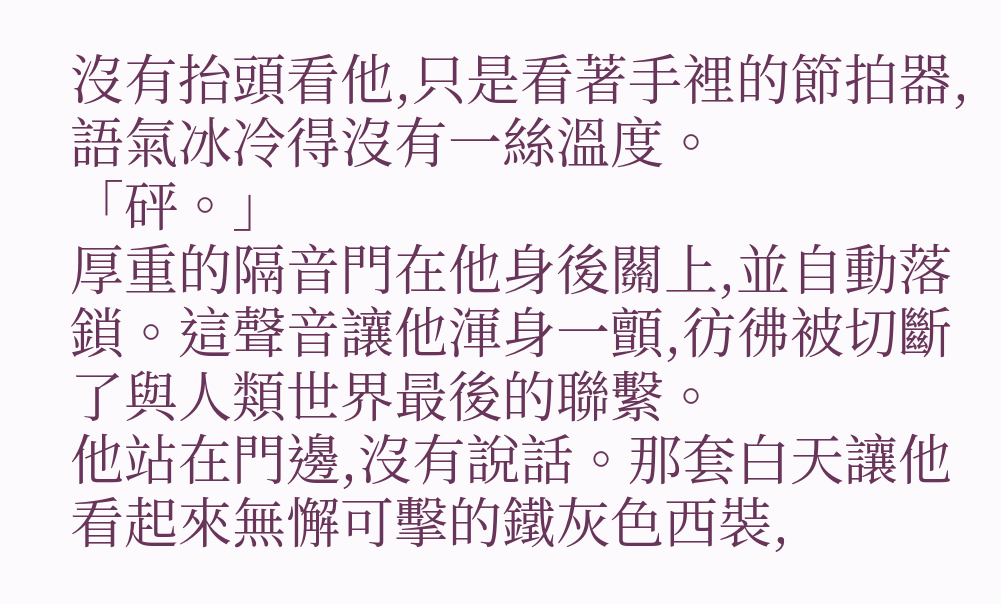沒有抬頭看他,只是看著手裡的節拍器,語氣冰冷得沒有一絲溫度。
「砰。」
厚重的隔音門在他身後關上,並自動落鎖。這聲音讓他渾身一顫,彷彿被切斷了與人類世界最後的聯繫。
他站在門邊,沒有說話。那套白天讓他看起來無懈可擊的鐵灰色西裝,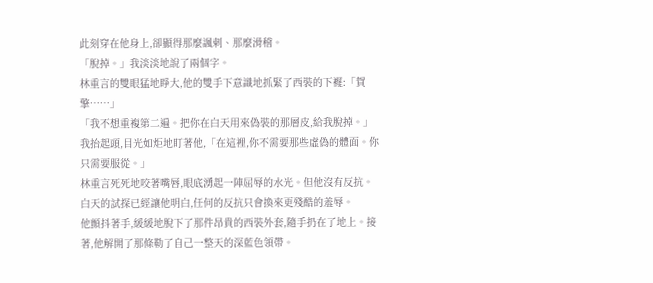此刻穿在他身上,卻顯得那麼諷刺、那麼滑稽。
「脫掉。」我淡淡地說了兩個字。
林重言的雙眼猛地睜大,他的雙手下意識地抓緊了西裝的下襬:「賀擎……」
「我不想重複第二遍。把你在白天用來偽裝的那層皮,給我脫掉。」我抬起頭,目光如炬地盯著他,「在這裡,你不需要那些虛偽的體面。你只需要服從。」
林重言死死地咬著嘴唇,眼底湧起一陣屈辱的水光。但他沒有反抗。白天的試探已經讓他明白,任何的反抗只會換來更殘酷的羞辱。
他顫抖著手,緩緩地脫下了那件昂貴的西裝外套,隨手扔在了地上。接著,他解開了那條勒了自己一整天的深藍色領帶。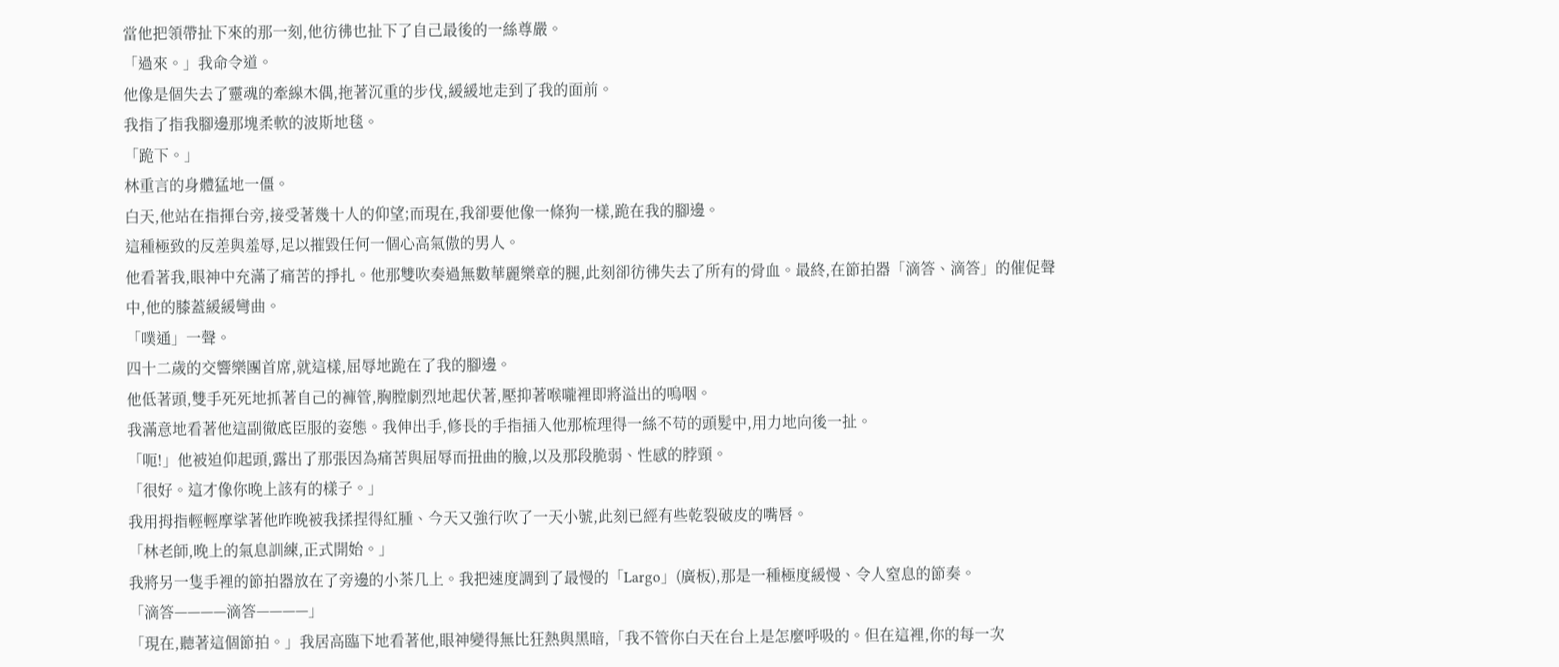當他把領帶扯下來的那一刻,他彷彿也扯下了自己最後的一絲尊嚴。
「過來。」我命令道。
他像是個失去了靈魂的牽線木偶,拖著沉重的步伐,緩緩地走到了我的面前。
我指了指我腳邊那塊柔軟的波斯地毯。
「跪下。」
林重言的身體猛地一僵。
白天,他站在指揮台旁,接受著幾十人的仰望;而現在,我卻要他像一條狗一樣,跪在我的腳邊。
這種極致的反差與羞辱,足以摧毀任何一個心高氣傲的男人。
他看著我,眼神中充滿了痛苦的掙扎。他那雙吹奏過無數華麗樂章的腿,此刻卻彷彿失去了所有的骨血。最終,在節拍器「滴答、滴答」的催促聲中,他的膝蓋緩緩彎曲。
「噗通」一聲。
四十二歲的交響樂團首席,就這樣,屈辱地跪在了我的腳邊。
他低著頭,雙手死死地抓著自己的褲管,胸膛劇烈地起伏著,壓抑著喉嚨裡即將溢出的嗚咽。
我滿意地看著他這副徹底臣服的姿態。我伸出手,修長的手指插入他那梳理得一絲不苟的頭髮中,用力地向後一扯。
「呃!」他被迫仰起頭,露出了那張因為痛苦與屈辱而扭曲的臉,以及那段脆弱、性感的脖頸。
「很好。這才像你晚上該有的樣子。」
我用拇指輕輕摩挲著他昨晚被我揉捏得紅腫、今天又強行吹了一天小號,此刻已經有些乾裂破皮的嘴唇。
「林老師,晚上的氣息訓練,正式開始。」
我將另一隻手裡的節拍器放在了旁邊的小茶几上。我把速度調到了最慢的「Largo」(廣板),那是一種極度緩慢、令人窒息的節奏。
「滴答————滴答————」
「現在,聽著這個節拍。」我居高臨下地看著他,眼神變得無比狂熱與黑暗,「我不管你白天在台上是怎麼呼吸的。但在這裡,你的每一次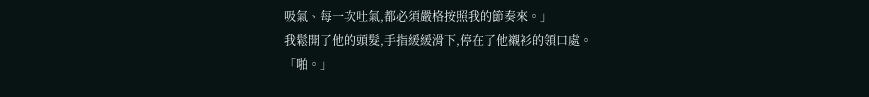吸氣、每一次吐氣,都必須嚴格按照我的節奏來。」
我鬆開了他的頭髮,手指緩緩滑下,停在了他襯衫的領口處。
「啪。」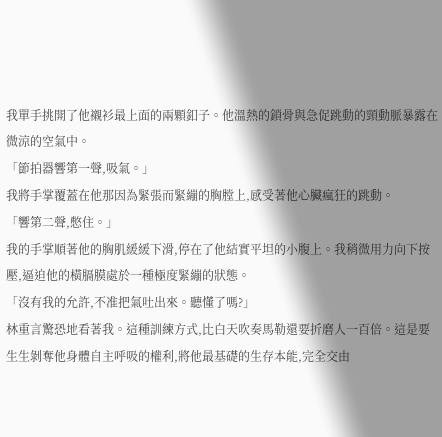我單手挑開了他襯衫最上面的兩顆釦子。他溫熱的鎖骨與急促跳動的頸動脈暴露在微涼的空氣中。
「節拍器響第一聲,吸氣。」
我將手掌覆蓋在他那因為緊張而緊繃的胸膛上,感受著他心臟瘋狂的跳動。
「響第二聲,憋住。」
我的手掌順著他的胸肌緩緩下滑,停在了他結實平坦的小腹上。我稍微用力向下按壓,逼迫他的橫膈膜處於一種極度緊繃的狀態。
「沒有我的允許,不准把氣吐出來。聽懂了嗎?」
林重言驚恐地看著我。這種訓練方式,比白天吹奏馬勒還要折磨人一百倍。這是要生生剝奪他身體自主呼吸的權利,將他最基礎的生存本能,完全交由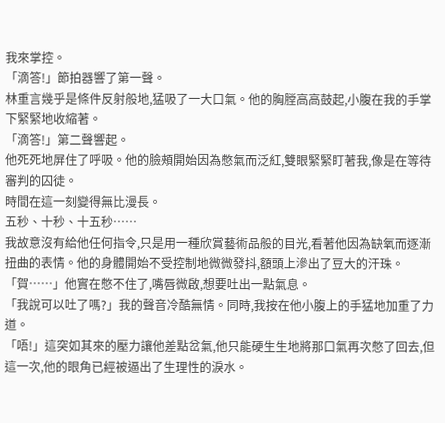我來掌控。
「滴答!」節拍器響了第一聲。
林重言幾乎是條件反射般地,猛吸了一大口氣。他的胸膛高高鼓起,小腹在我的手掌下緊緊地收縮著。
「滴答!」第二聲響起。
他死死地屏住了呼吸。他的臉頰開始因為憋氣而泛紅,雙眼緊緊盯著我,像是在等待審判的囚徒。
時間在這一刻變得無比漫長。
五秒、十秒、十五秒……
我故意沒有給他任何指令,只是用一種欣賞藝術品般的目光,看著他因為缺氧而逐漸扭曲的表情。他的身體開始不受控制地微微發抖,額頭上滲出了豆大的汗珠。
「賀……」他實在憋不住了,嘴唇微啟,想要吐出一點氣息。
「我說可以吐了嗎?」我的聲音冷酷無情。同時,我按在他小腹上的手猛地加重了力道。
「唔!」這突如其來的壓力讓他差點岔氣,他只能硬生生地將那口氣再次憋了回去,但這一次,他的眼角已經被逼出了生理性的淚水。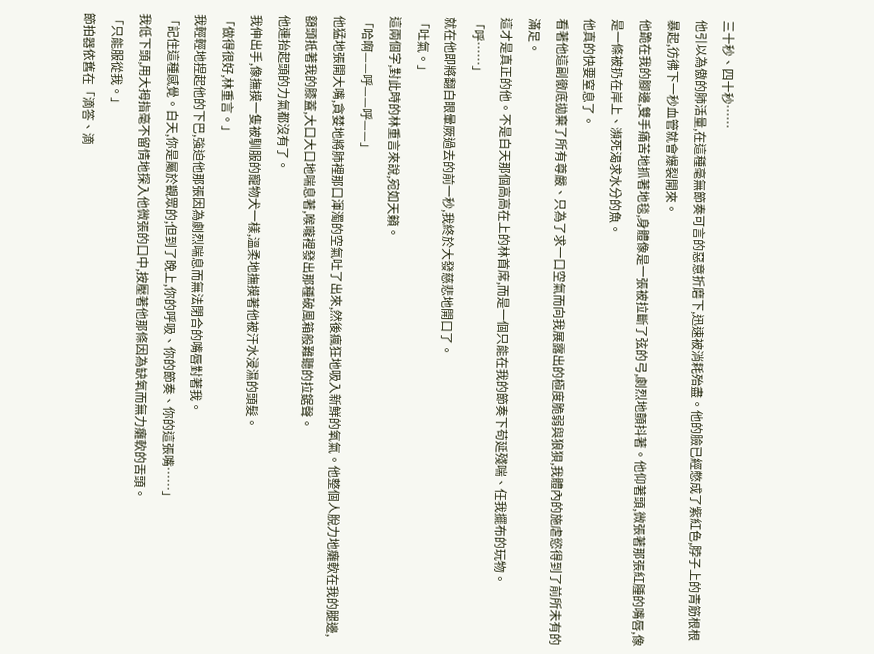三十秒、四十秒……
他引以為傲的肺活量,在這種毫無節奏可言的惡意折磨下,迅速被消耗殆盡。他的臉已經憋成了紫紅色,脖子上的青筋根根暴起,彷彿下一秒血管就會爆裂開來。
他跪在我的腳邊,雙手痛苦地抓著地毯,身體像是一張被拉斷了弦的弓,劇烈地顫抖著。他仰著頭,微張著那張紅腫的嘴唇,像是一條被扔在岸上、瀕死渴求水分的魚。
他真的快要窒息了。
看著他這副徹底拋棄了所有尊嚴、只為了求一口空氣而向我展露出的極度脆弱與狼狽,我體內的施虐慾得到了前所未有的滿足。
這才是真正的他。不是白天那個高高在上的林首席,而是一個只能在我的節奏下苟延殘喘、任我擺布的玩物。
「呼……」
就在他即將翻白眼暈厥過去的前一秒,我終於大發慈悲地開口了。
「吐氣。」
這兩個字,對此時的林重言來說,宛如天籟。
「哈啊——呼——呼——」
他猛地張開大嘴,貪婪地將肺裡那口渾濁的空氣吐了出來,然後瘋狂地吸入新鮮的氧氣。他整個人脫力地癱軟在我的腿邊,額頭抵著我的膝蓋,大口大口地喘息著,喉嚨裡發出那種破風箱般難聽的拉鋸聲。
他連抬起頭的力氣都沒有了。
我伸出手,像撫摸一隻被馴服的寵物犬一樣,溫柔地撫摸著他被汗水浸濕的頭髮。
「做得很好,林重言。」
我輕輕地捏起他的下巴,強迫他那張因為劇烈喘息而無法閉合的嘴唇對著我。
「記住這種感覺。白天,你是屬於觀眾的;但到了晚上,你的呼吸、你的節奏、你的這張嘴……」
我低下頭,用大拇指毫不留情地探入他微張的口中,按壓著他那條因為缺氧而無力癱軟的舌頭。
「只能服從我。」
節拍器依舊在「滴答、滴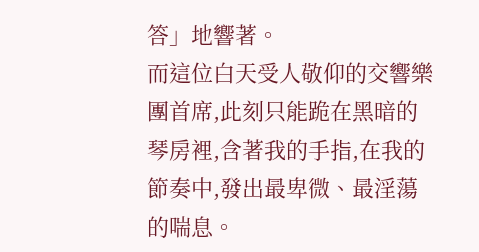答」地響著。
而這位白天受人敬仰的交響樂團首席,此刻只能跪在黑暗的琴房裡,含著我的手指,在我的節奏中,發出最卑微、最淫蕩的喘息。